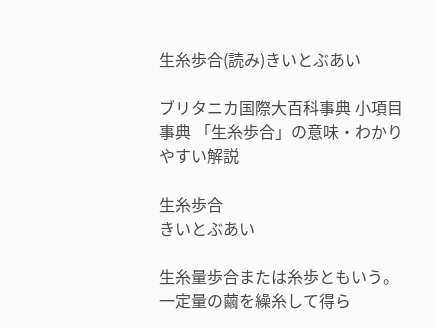生糸歩合(読み)きいとぶあい

ブリタニカ国際大百科事典 小項目事典 「生糸歩合」の意味・わかりやすい解説

生糸歩合
きいとぶあい

生糸量歩合または糸歩ともいう。一定量の繭を繰糸して得ら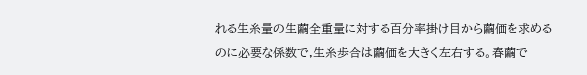れる生糸量の生繭全重量に対する百分率掛け目から繭価を求めるのに必要な係数で,生糸歩合は繭価を大きく左右する。春繭で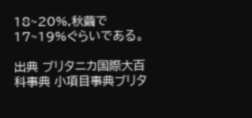18~20%,秋繭で 17~19%ぐらいである。

出典 ブリタニカ国際大百科事典 小項目事典ブリタ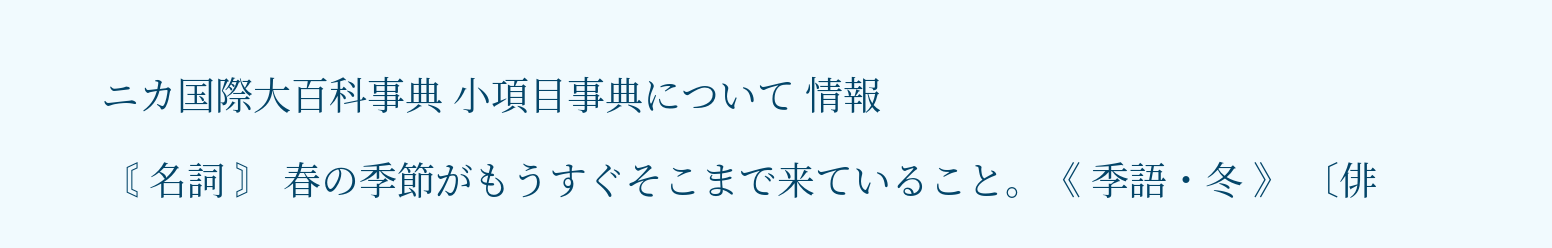ニカ国際大百科事典 小項目事典について 情報

〘 名詞 〙 春の季節がもうすぐそこまで来ていること。《 季語・冬 》 〔俳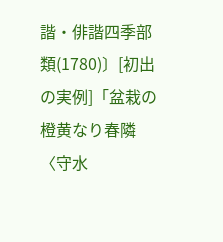諧・俳諧四季部類(1780)〕[初出の実例]「盆栽の橙黄なり春隣〈守水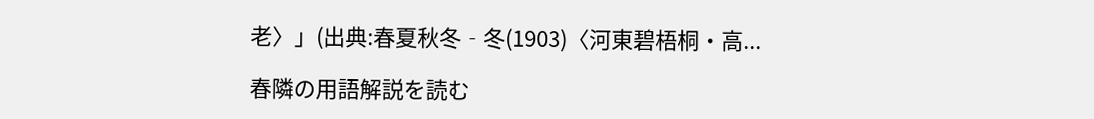老〉」(出典:春夏秋冬‐冬(1903)〈河東碧梧桐・高...

春隣の用語解説を読む